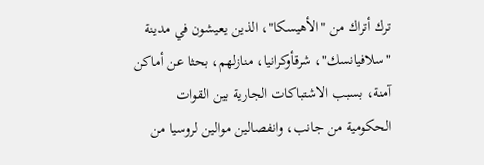ترك أتراك من "الأهيسكا"، الذين يعيشون في مدينة "سلافيانسك"، شرقأوكرانيا، منازلهم، بحثا عن أماكن آمنة، بسبب الاشتباكات الجارية بين القوات الحكومية من جانب، وانفصالين موالين لروسيا من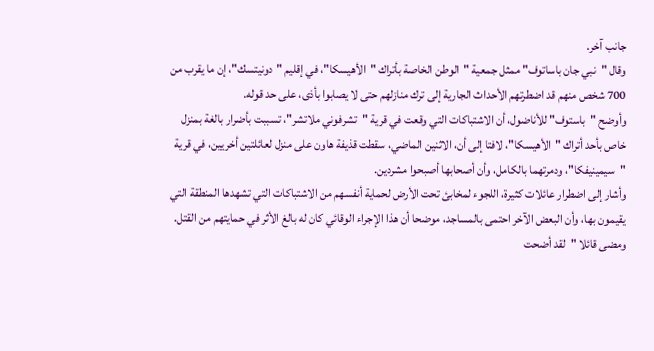جانب آخر.
وقال "نبي جان باساتوف" ممثل جمعية "الوطن الخاصة بأتراك "الأهيسكا"، في إقليم "دونيتسك"، إن ما يقرب من 700 شخص منهم قد اضطرتهم الأحداث الجارية إلى ترك منازلهم حتى لا يصابوا بأذى، على حد قوله.
وأوضح "باستوف" للأناضول، أن الاشتباكات التي وقعت في قرية "تشرفوني ملاتشر"، تسببت بأضرار بالغة بمنزل خاص بأحد أتراك "الأهيسكا"، لافتا إلى أن، الاثنين الماضي، سقطت قذيفة هاون على منزل لعائلتين أخريين، في قرية "سيمينيفكا"، ودمرتهما بالكامل، وأن أصحابها أصبحوا مشردين.
وأشار إلى اضطرار عائلات كثيرة، اللجوء لمخابئ تحت الأرض لحماية أنفسهم من الاشتباكات التي تشهدها المنطقة التي يقيمون بها، وأن البعض الآخر احتمى بالمساجد، موضحا أن هذا الإجراء الوقائي كان له بالغ الأثر في حمايتهم من القتل.
ومضى قائلا "لقد أضحت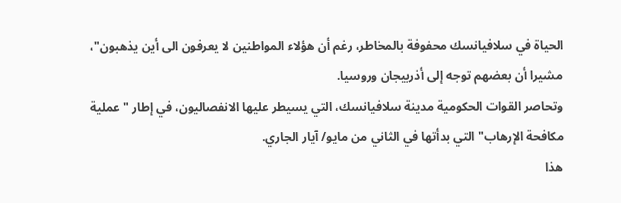الحياة في سلافيانسك محفوفة بالمخاطر، رغم أن هؤلاء المواطنين لا يعرفون الى أين يذهبون"، مشيرا أن بعضهم توجه إلى أذربيجان وروسيا.
وتحاصر القوات الحكومية مدينة سلافيانسك، التي يسيطر عليها الانفصاليون، في إطار "عملية مكافحة الإرهاب" التي بدأتها في الثاني من مايو/ آيار الجاري.
هذا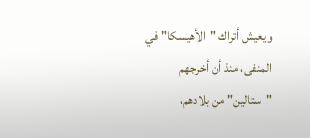ويعيش أتراك "الأهيسكا" في المنفى، منذ أن أخرجهم "ستالين" من بلادهم،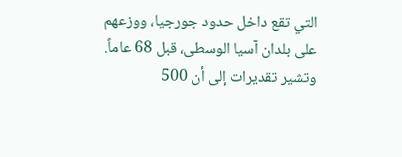التي تقع داخل حدود جورجيا، ووزعهم على بلدان آسيا الوسطى، قبل 68 عاماً.
وتشير تقديرات إلى أن 500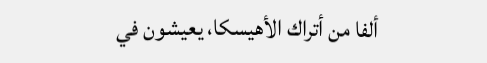ألفا من أتراك الأهيسكا، يعيشون في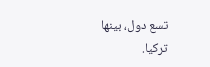تسع دول، بينها تركيا.